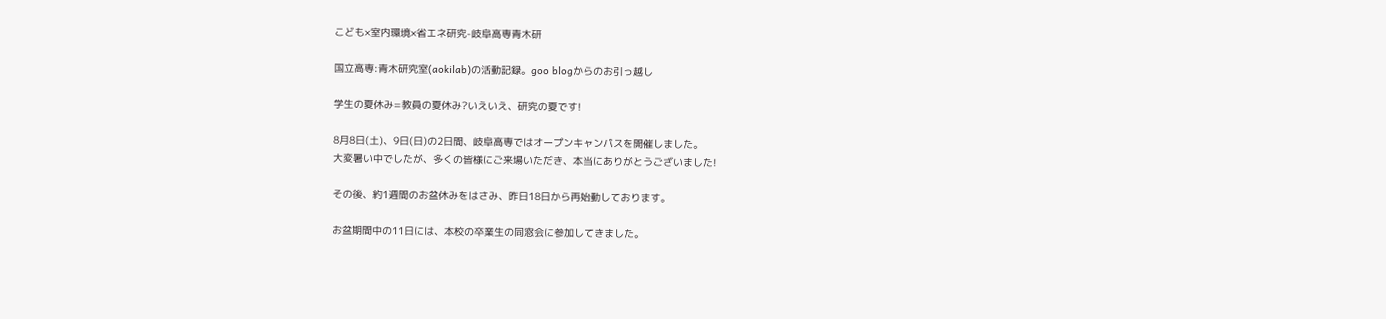こども×室内環境×省エネ研究-岐阜高専青木研

国立高専:青木研究室(aokilab)の活動記録。goo blogからのお引っ越し

学生の夏休み=教員の夏休み?いえいえ、研究の夏です!

8月8日(土)、9日(日)の2日間、岐阜高専ではオープンキャンパスを開催しました。
大変暑い中でしたが、多くの皆様にご来場いただき、本当にありがとうございました!

その後、約1週間のお盆休みをはさみ、昨日18日から再始動しております。

お盆期間中の11日には、本校の卒業生の同窓会に参加してきました。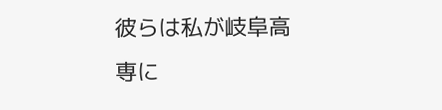彼らは私が岐阜高専に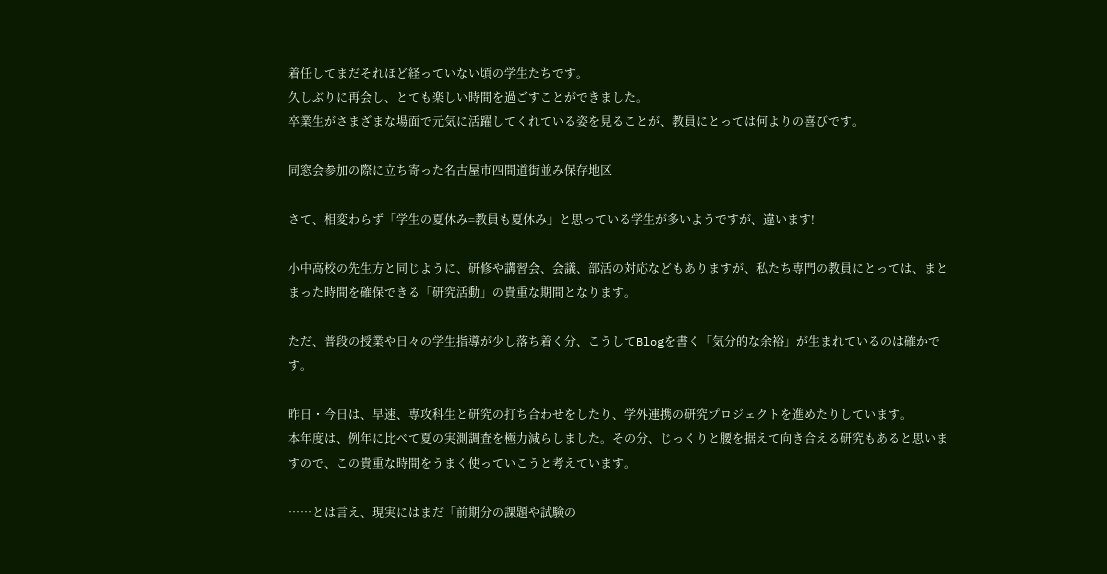着任してまだそれほど経っていない頃の学生たちです。
久しぶりに再会し、とても楽しい時間を過ごすことができました。
卒業生がさまざまな場面で元気に活躍してくれている姿を見ることが、教員にとっては何よりの喜びです。

同窓会参加の際に立ち寄った名古屋市四間道街並み保存地区

さて、相変わらず「学生の夏休み=教員も夏休み」と思っている学生が多いようですが、違います!

小中高校の先生方と同じように、研修や講習会、会議、部活の対応などもありますが、私たち専門の教員にとっては、まとまった時間を確保できる「研究活動」の貴重な期間となります。

ただ、普段の授業や日々の学生指導が少し落ち着く分、こうしてBlogを書く「気分的な余裕」が生まれているのは確かです。

昨日・今日は、早速、専攻科生と研究の打ち合わせをしたり、学外連携の研究プロジェクトを進めたりしています。
本年度は、例年に比べて夏の実測調査を極力減らしました。その分、じっくりと腰を据えて向き合える研究もあると思いますので、この貴重な時間をうまく使っていこうと考えています。

……とは言え、現実にはまだ「前期分の課題や試験の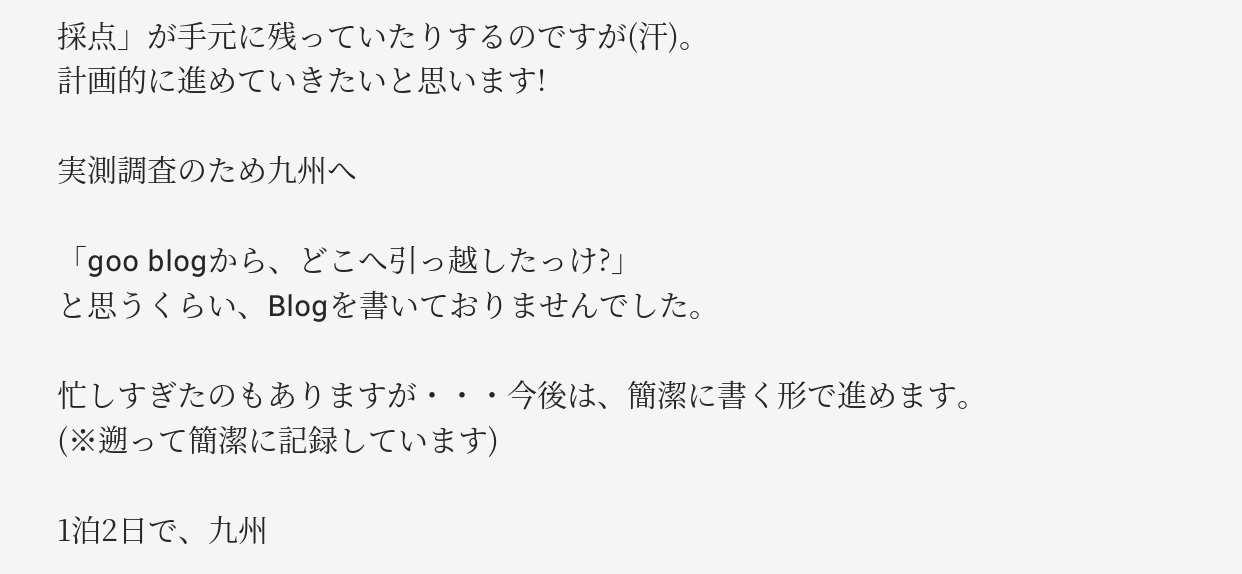採点」が手元に残っていたりするのですが(汗)。
計画的に進めていきたいと思います!

実測調査のため九州へ

「goo blogから、どこへ引っ越したっけ?」
と思うくらい、Blogを書いておりませんでした。

忙しすぎたのもありますが・・・今後は、簡潔に書く形で進めます。
(※遡って簡潔に記録しています)

1泊2日で、九州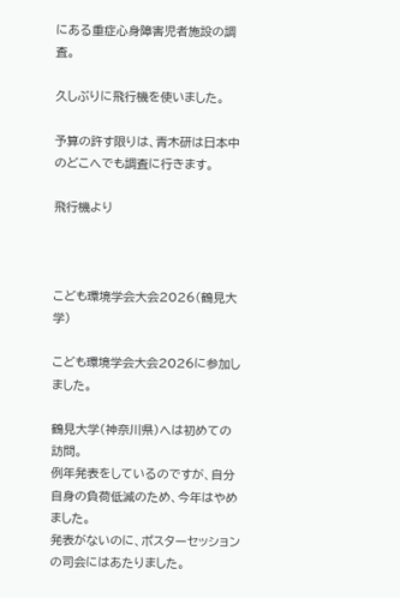にある重症心身障害児者施設の調査。

久しぶりに飛行機を使いました。

予算の許す限りは、青木研は日本中のどこへでも調査に行きます。

飛行機より



こども環境学会大会2026(鶴見大学)

こども環境学会大会2026に参加しました。

鶴見大学(神奈川県)へは初めての訪問。
例年発表をしているのですが、自分自身の負荷低減のため、今年はやめました。
発表がないのに、ポスターセッションの司会にはあたりました。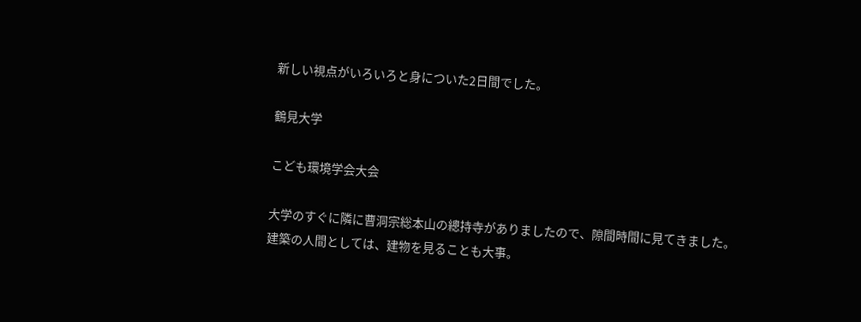新しい視点がいろいろと身についた2日間でした。

鶴見大学

こども環境学会大会

大学のすぐに隣に曹洞宗総本山の總持寺がありましたので、隙間時間に見てきました。
建築の人間としては、建物を見ることも大事。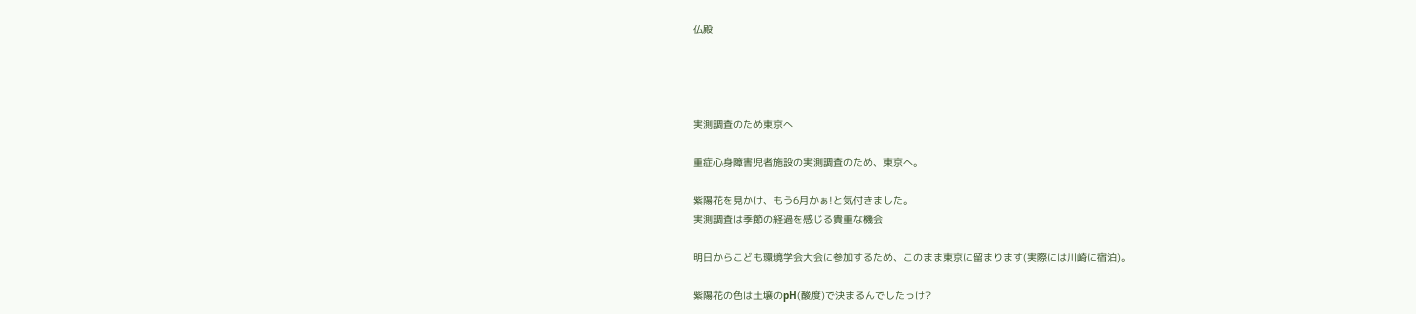仏殿




実測調査のため東京へ

重症心身障害児者施設の実測調査のため、東京へ。

紫陽花を見かけ、もう6月かぁ!と気付きました。
実測調査は季節の経過を感じる貴重な機会

明日からこども環境学会大会に参加するため、このまま東京に留まります(実際には川崎に宿泊)。

紫陽花の色は土壌のpH(酸度)で決まるんでしたっけ?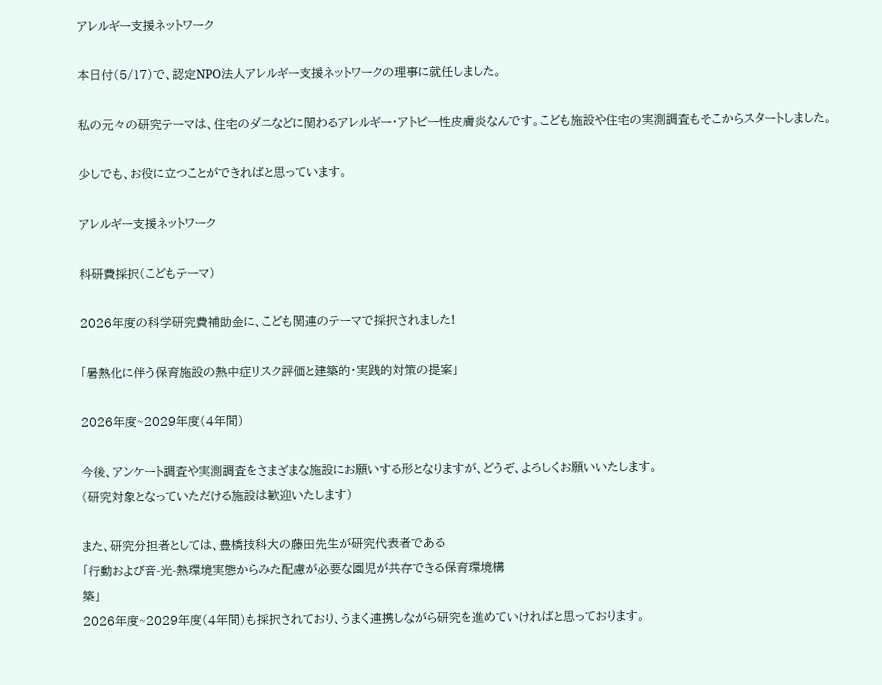アレルギー支援ネットワーク

本日付(5/17)で、認定NPO法人アレルギー支援ネットワークの理事に就任しました。

私の元々の研究テーマは、住宅のダニなどに関わるアレルギー・アトピー性皮膚炎なんです。こども施設や住宅の実測調査もそこからスタートしました。

少しでも、お役に立つことができればと思っています。

アレルギー支援ネットワーク

科研費採択(こどもテーマ)

2026年度の科学研究費補助金に、こども関連のテーマで採択されました!

「暑熱化に伴う保育施設の熱中症リスク評価と建築的・実践的対策の提案」

2026年度~2029年度(4年間)

今後、アンケート調査や実測調査をさまざまな施設にお願いする形となりますが、どうぞ、よろしくお願いいたします。
(研究対象となっていただける施設は歓迎いたします)

また、研究分担者としては、豊橋技科大の藤田先生が研究代表者である
「行動および音-光-熱環境実態からみた配慮が必要な園児が共存できる保育環境構
築」
2026年度~2029年度(4年間)も採択されており、うまく連携しながら研究を進めていければと思っております。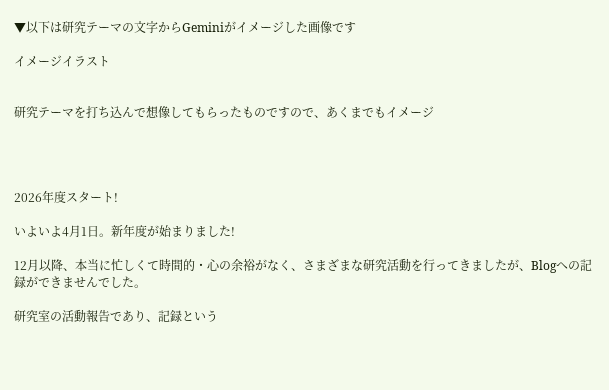▼以下は研究テーマの文字からGeminiがイメージした画像です

イメージイラスト


研究テーマを打ち込んで想像してもらったものですので、あくまでもイメージ




2026年度スタート!

いよいよ4月1日。新年度が始まりました!

12月以降、本当に忙しくて時間的・心の余裕がなく、さまざまな研究活動を行ってきましたが、Blogへの記録ができませんでした。

研究室の活動報告であり、記録という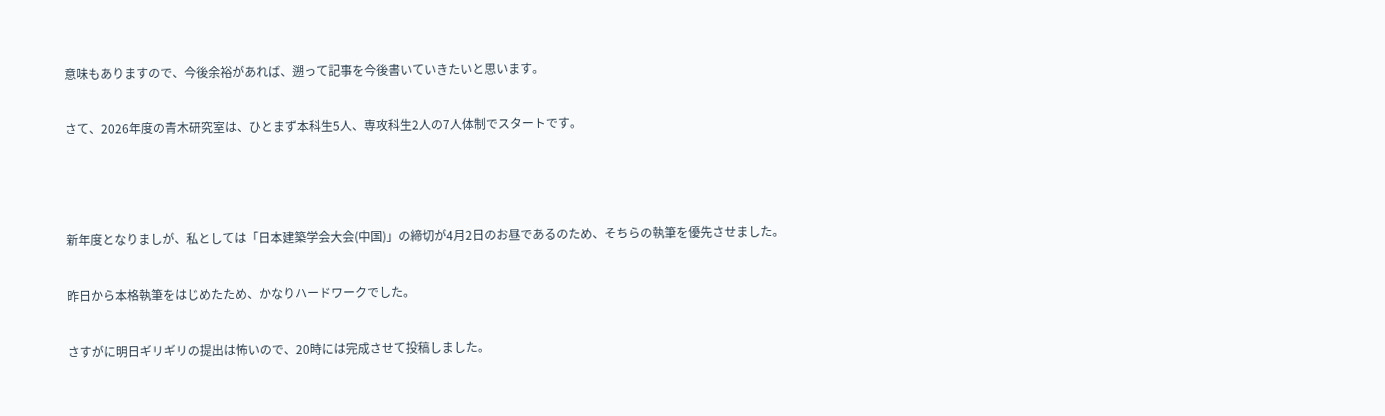意味もありますので、今後余裕があれば、遡って記事を今後書いていきたいと思います。

さて、2026年度の青木研究室は、ひとまず本科生5人、専攻科生2人の7人体制でスタートです。



新年度となりましが、私としては「日本建築学会大会(中国)」の締切が4月2日のお昼であるのため、そちらの執筆を優先させました。

昨日から本格執筆をはじめたため、かなりハードワークでした。

さすがに明日ギリギリの提出は怖いので、20時には完成させて投稿しました。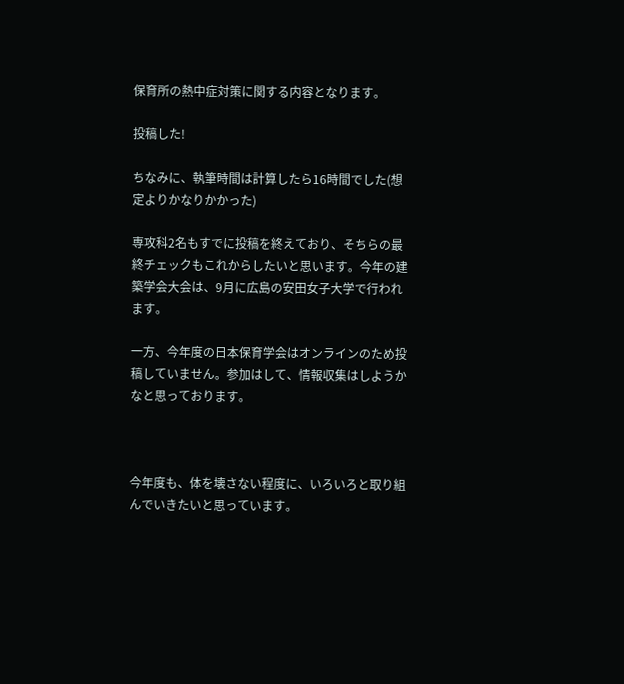保育所の熱中症対策に関する内容となります。

投稿した!

ちなみに、執筆時間は計算したら16時間でした(想定よりかなりかかった)

専攻科2名もすでに投稿を終えており、そちらの最終チェックもこれからしたいと思います。今年の建築学会大会は、9月に広島の安田女子大学で行われます。

一方、今年度の日本保育学会はオンラインのため投稿していません。参加はして、情報収集はしようかなと思っております。



今年度も、体を壊さない程度に、いろいろと取り組んでいきたいと思っています。